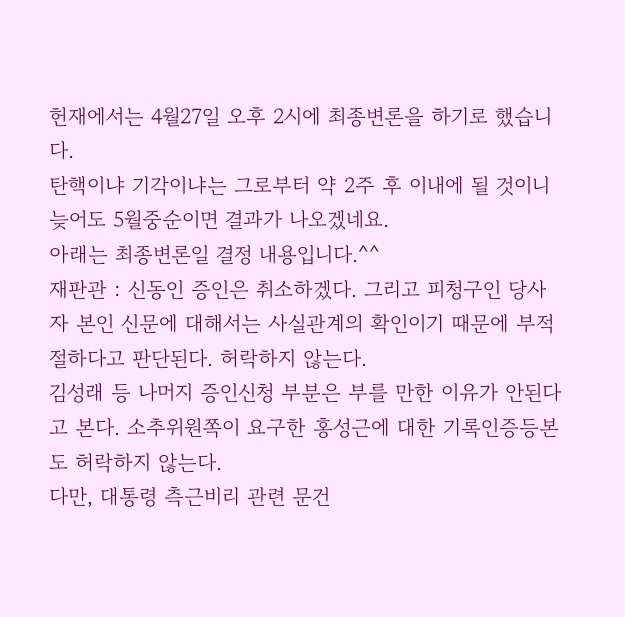헌재에서는 4월27일 오후 2시에 최종변론을 하기로 했습니다.
탄핵이냐 기각이냐는 그로부터 약 2주 후 이내에 될 것이니 늦어도 5월중순이면 결과가 나오겠네요.
아래는 최종변론일 결정 내용입니다.^^
재판관 : 신동인 증인은 취소하겠다. 그리고 피청구인 당사자 본인 신문에 대해서는 사실관계의 확인이기 때문에 부적절하다고 판단된다. 허락하지 않는다.
김성래 등 나머지 증인신청 부분은 부를 만한 이유가 안된다고 본다. 소추위원쪽이 요구한 홍성근에 대한 기록인증등본도 허락하지 않는다.
다만, 대통령 측근비리 관련 문건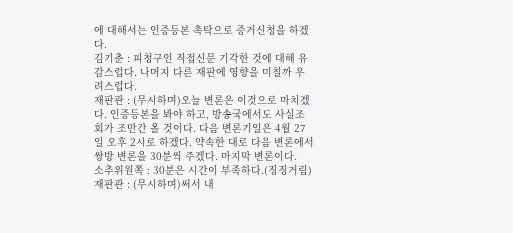에 대해서는 인증등본 촉탁으로 증거신청을 하겠다.
김기춘 : 피청구인 직접신문 기각한 것에 대해 유감스럽다. 나머지 다른 재판에 영향을 미칠까 우려스럽다.
재판관 : (무시하며)오늘 변론은 이것으로 마치겠다. 인증등본을 봐야 하고, 방송국에서도 사실조회가 조만간 올 것이다. 다음 변론기일은 4월 27일 오후 2시로 하겠다. 약속한 대로 다음 변론에서 쌍방 변론을 30분씩 주겠다. 마지막 변론이다.
소추위원쪽 : 30분은 시간이 부족하다.(징징거림)
재판관 : (무시하며)써서 내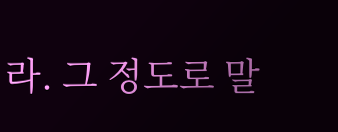라. 그 정도로 말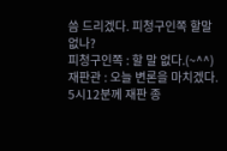씀 드리겠다. 피청구인쪽 할말 없나?
피청구인쪽 : 할 말 없다.(~^^)
재판관 : 오늘 변론을 마치겠다.
5시12분께 재판 종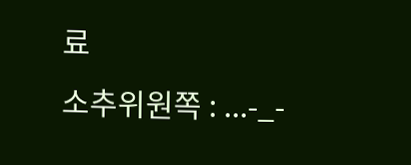료
소추위원쪽 : ...-_-